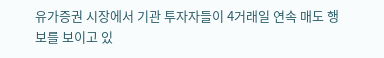유가증권 시장에서 기관 투자자들이 4거래일 연속 매도 행보를 보이고 있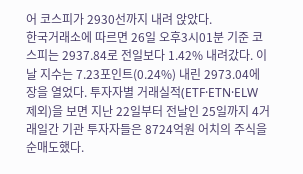어 코스피가 2930선까지 내려 앉았다.
한국거래소에 따르면 26일 오후3시01분 기준 코스피는 2937.84로 전일보다 1.42% 내려갔다. 이날 지수는 7.23포인트(0.24%) 내린 2973.04에 장을 열었다. 투자자별 거래실적(ETF·ETN·ELW 제외)을 보면 지난 22일부터 전날인 25일까지 4거래일간 기관 투자자들은 8724억원 어치의 주식을 순매도했다.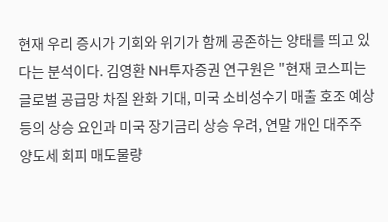현재 우리 증시가 기회와 위기가 함께 공존하는 양태를 띄고 있다는 분석이다. 김영환 NH투자증권 연구원은 "현재 코스피는 글로벌 공급망 차질 완화 기대, 미국 소비성수기 매출 호조 예상 등의 상승 요인과 미국 장기금리 상승 우려, 연말 개인 대주주 양도세 회피 매도물량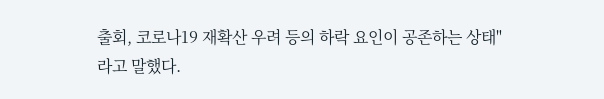출회, 코로나19 재확산 우려 등의 하락 요인이 공존하는 상태"라고 말했다.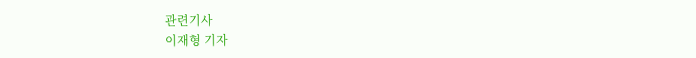관련기사
이재형 기자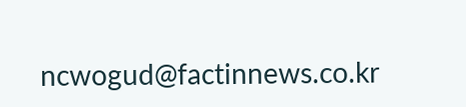ncwogud@factinnews.co.kr